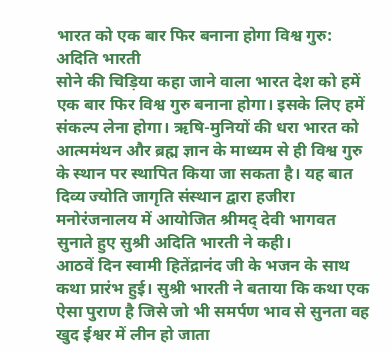भारत को एक बार फिर बनाना होगा विश्व गुरु: अदिति भारती
सोने की चिड़िया कहा जाने वाला भारत देश को हमें एक बार फिर विश्व गुरु बनाना होगा। इसके लिए हमें संकल्प लेना होगा। ऋषि-मुनियों की धरा भारत को आत्ममंथन और ब्रह्म ज्ञान के माध्यम से ही विश्व गुरु के स्थान पर स्थापित किया जा सकता है। यह बात दिव्य ज्योति जागृति संस्थान द्वारा हजीरा मनोरंजनालय में आयोजित श्रीमद् देवी भागवत सुनाते हुए सुश्री अदिति भारती ने कही।
आठवें दिन स्वामी हितेंद्रानंद जी के भजन के साथ कथा प्रारंभ हुई। सुश्री भारती ने बताया कि कथा एक ऐसा पुराण है जिसे जो भी समर्पण भाव से सुनता वह खुद ईश्वर में लीन हो जाता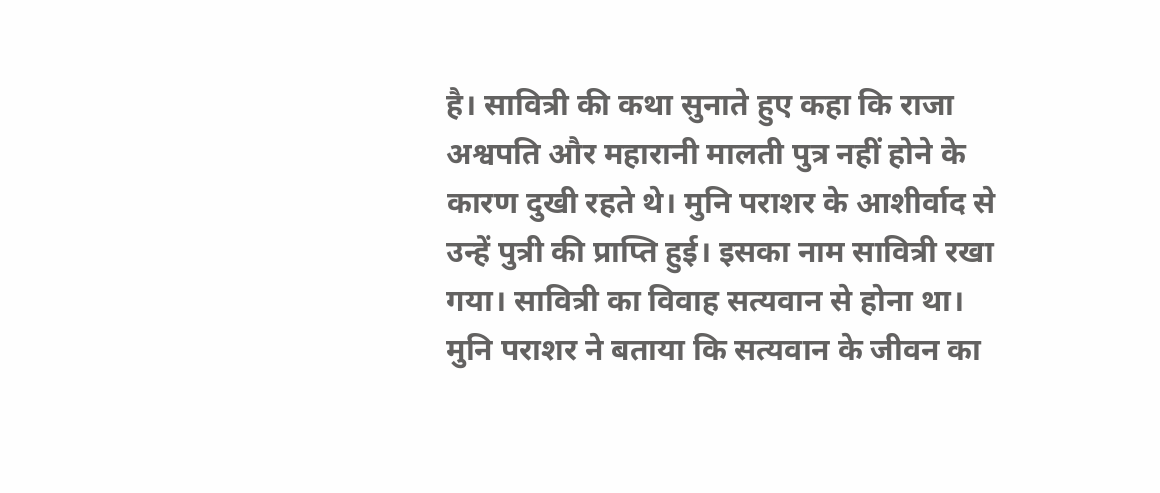है। सावित्री की कथा सुनाते हुए कहा कि राजा अश्वपति और महारानी मालती पुत्र नहीं होने के कारण दुखी रहते थे। मुनि पराशर के आशीर्वाद से उन्हें पुत्री की प्राप्ति हुई। इसका नाम सावित्री रखा गया। सावित्री का विवाह सत्यवान से होना था। मुनि पराशर ने बताया कि सत्यवान के जीवन का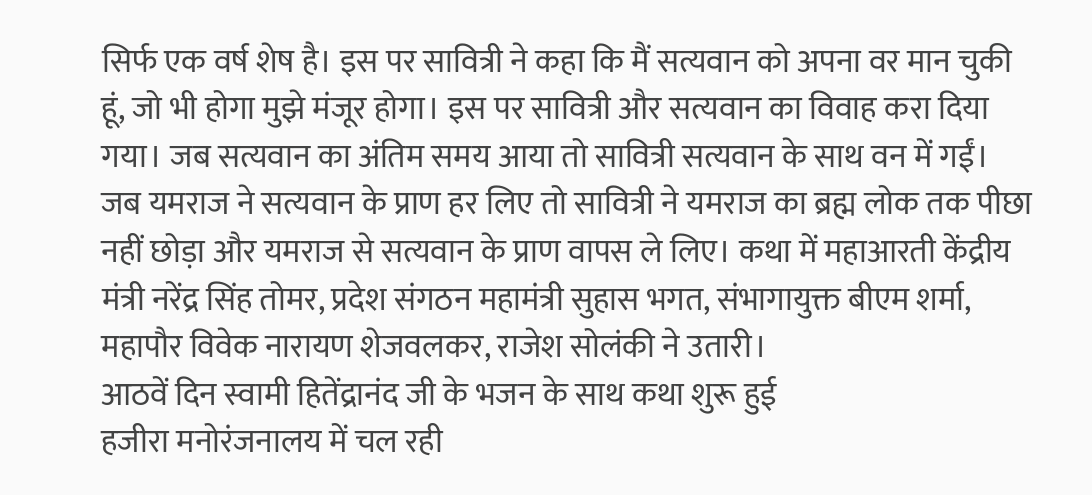सिर्फ एक वर्ष शेष है। इस पर सावित्री ने कहा कि मैं सत्यवान को अपना वर मान चुकी हूं, जो भी होगा मुझे मंजूर होगा। इस पर सावित्री और सत्यवान का विवाह करा दिया गया। जब सत्यवान का अंतिम समय आया तो सावित्री सत्यवान के साथ वन में गईं। जब यमराज ने सत्यवान के प्राण हर लिए तो सावित्री ने यमराज का ब्रह्म लोक तक पीछा नहीं छोड़ा और यमराज से सत्यवान के प्राण वापस ले लिए। कथा में महाआरती केंद्रीय मंत्री नरेंद्र सिंह तोमर, प्रदेश संगठन महामंत्री सुहास भगत, संभागायुक्त बीएम शर्मा, महापौर विवेक नारायण शेजवलकर, राजेश सोलंकी ने उतारी।
आठवें दिन स्वामी हितेंद्रानंद जी के भजन के साथ कथा शुरू हुई
हजीरा मनोरंजनालय में चल रही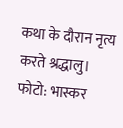कथा के दौरान नृत्य करते श्रद्धालु। फोटो: भास्कर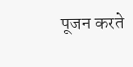पूजन करते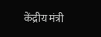केंद्रीय मंत्री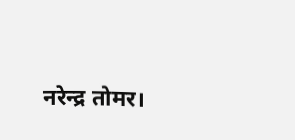नरेन्द्र तोमर।